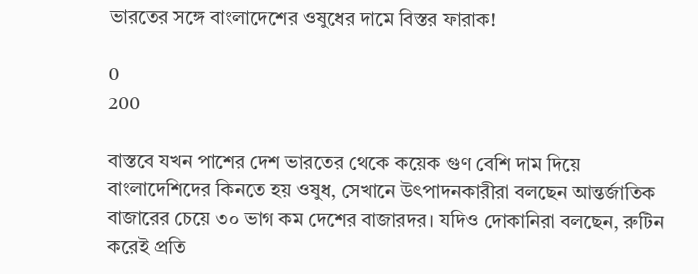ভারতের সঙ্গে বাংলাদেশের ওষুধের দামে বিস্তর ফারাক!

0
200

বাস্তবে যখন পাশের দেশ ভারতের থেকে কয়েক গুণ বেশি দাম দিয়ে বাংলাদেশিদের কিনতে হয় ওষুধ, সেখানে উৎপাদনকারীরা বলছেন আন্তর্জাতিক বাজারের চেয়ে ৩০ ভাগ কম দেশের বাজারদর। যদিও দোকানিরা বলছেন, রুটিন করেই প্রতি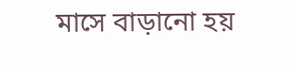মাসে বাড়ানো হয়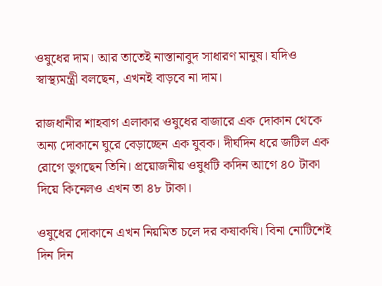ওষুধের দাম। আর তাতেই নাস্তানাবুদ সাধারণ মানুষ। যদিও স্বাস্থ্যমন্ত্রী বলছেন, এখনই বাড়বে না দাম।

রাজধানীর শাহবাগ এলাকার ওষুধের বাজারে এক দোকান থেকে অন্য দোকানে ঘুরে বেড়াচ্ছেন এক যুবক। দীর্ঘদিন ধরে জটিল এক রোগে ভুগছেন তিনি। প্রয়োজনীয় ওষুধটি কদিন আগে ৪০ টাকা দিয়ে কিনেলও এখন তা ৪৮ টাকা।

ওষুধের দোকানে এখন নিয়মিত চলে দর কষাকষি। বিনা নোটিশেই দিন দিন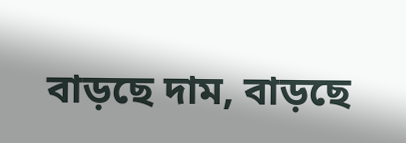বাড়ছে দাম, বাড়ছে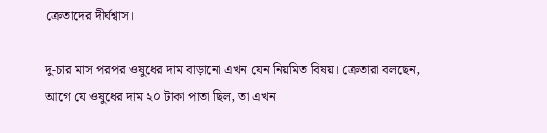ক্রেতাদের দীর্ঘশ্বাস।

দু-চার মাস পরপর ওষুধের দাম বাড়ানো এখন যেন নিয়মিত বিষয়। ক্রেতারা বলছেন, আগে যে ওষুধের দাম ২০ টাকা পাতা ছিল, তা এখন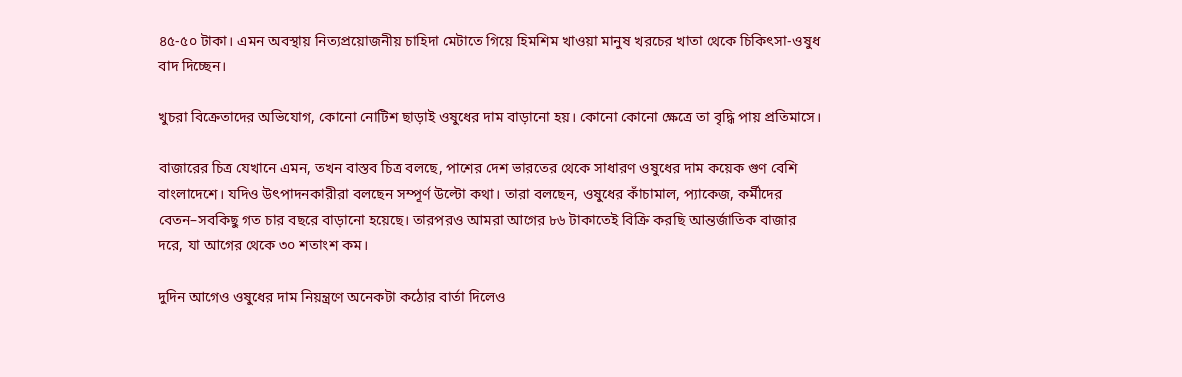৪৫-৫০ টাকা। এমন অবস্থায় নিত্যপ্রয়োজনীয় চাহিদা মেটাতে গিয়ে হিমশিম খাওয়া মানুষ খরচের খাতা থেকে চিকিৎসা-ওষুধ বাদ দিচ্ছেন।

খুচরা বিক্রেতাদের অভিযোগ, কোনো নোটিশ ছাড়াই ওষুধের দাম বাড়ানো হয়। কোনো কোনো ক্ষেত্রে তা বৃদ্ধি পায় প্রতিমাসে।

বাজারের চিত্র যেখানে এমন, তখন বাস্তব চিত্র বলছে, পাশের দেশ ভারতের থেকে সাধারণ ওষুধের দাম কয়েক গুণ বেশি বাংলাদেশে। যদিও উৎপাদনকারীরা বলছেন সম্পূর্ণ উল্টো কথা। তারা বলছেন, ওষুধের কাঁচামাল, প্যাকেজ, কর্মীদের বেতন–সবকিছু গত চার বছরে বাড়ানো হয়েছে। তারপরও আমরা আগের ৮৬ টাকাতেই বিক্রি করছি আন্তর্জাতিক বাজার দরে, যা আগের থেকে ৩০ শতাংশ কম।

দুদিন আগেও ওষুধের দাম নিয়ন্ত্রণে অনেকটা কঠোর বার্তা দিলেও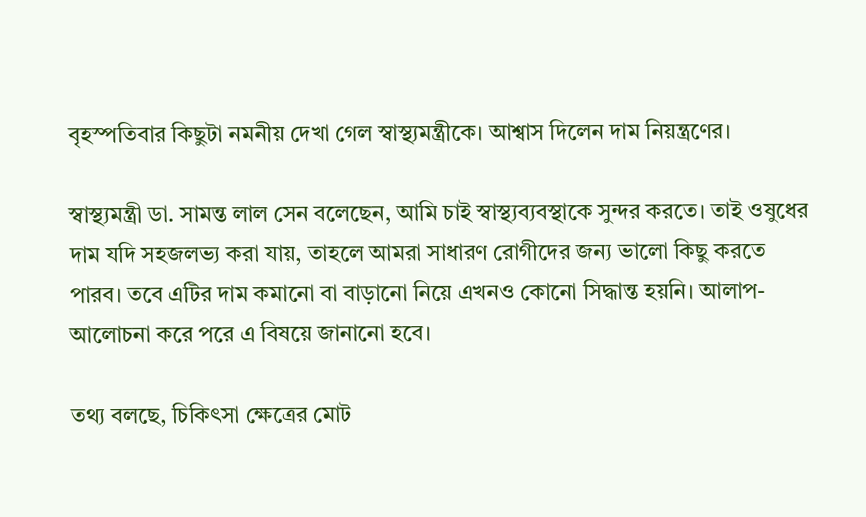বৃহস্পতিবার কিছুটা নমনীয় দেখা গেল স্বাস্থ্যমন্ত্রীকে। আশ্বাস দিলেন দাম নিয়ন্ত্রণের।

স্বাস্থ্যমন্ত্রী ডা. সামন্ত লাল সেন বলেছেন, আমি চাই স্বাস্থ্যব্যবস্থাকে সুন্দর করতে। তাই ওষুধের দাম যদি সহজলভ্য করা যায়, তাহলে আমরা সাধারণ রোগীদের জন্য ভালো কিছু করতে পারব। তবে এটির দাম কমানো বা বাড়ানো নিয়ে এখনও কোনো সিদ্ধান্ত হয়নি। আলাপ-আলোচনা করে পরে এ বিষয়ে জানানো হবে।

তথ্য বলছে, চিকিৎসা ক্ষেত্রের মোট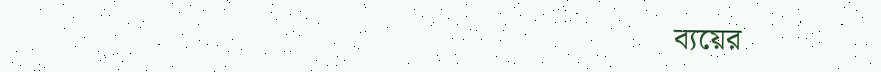ব্যয়ের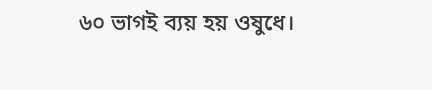৬০ ভাগই ব্যয় হয় ওষুধে।